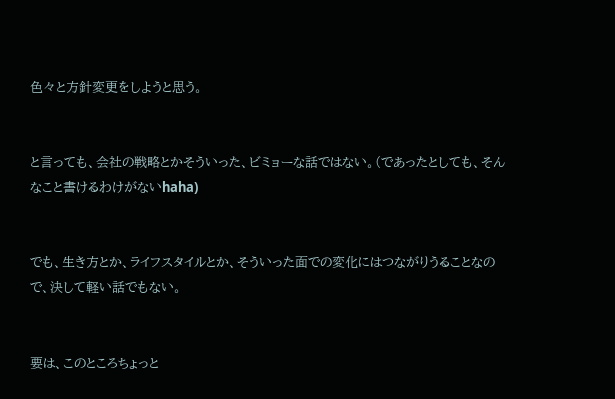色々と方針変更をしようと思う。


と言っても、会社の戦略とかそういった、ビミョーな話ではない。(であったとしても、そんなこと書けるわけがないhaha)


でも、生き方とか、ライフスタイルとか、そういった面での変化にはつながりうることなので、決して軽い話でもない。


要は、このところちょっと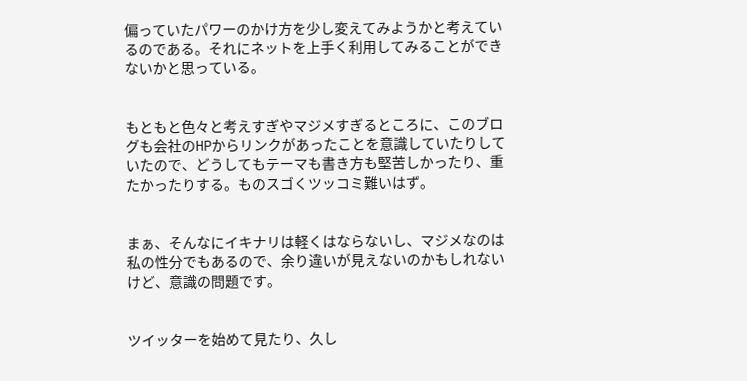偏っていたパワーのかけ方を少し変えてみようかと考えているのである。それにネットを上手く利用してみることができないかと思っている。


もともと色々と考えすぎやマジメすぎるところに、このブログも会社のHPからリンクがあったことを意識していたりしていたので、どうしてもテーマも書き方も堅苦しかったり、重たかったりする。ものスゴくツッコミ難いはず。


まぁ、そんなにイキナリは軽くはならないし、マジメなのは私の性分でもあるので、余り違いが見えないのかもしれないけど、意識の問題です。


ツイッターを始めて見たり、久し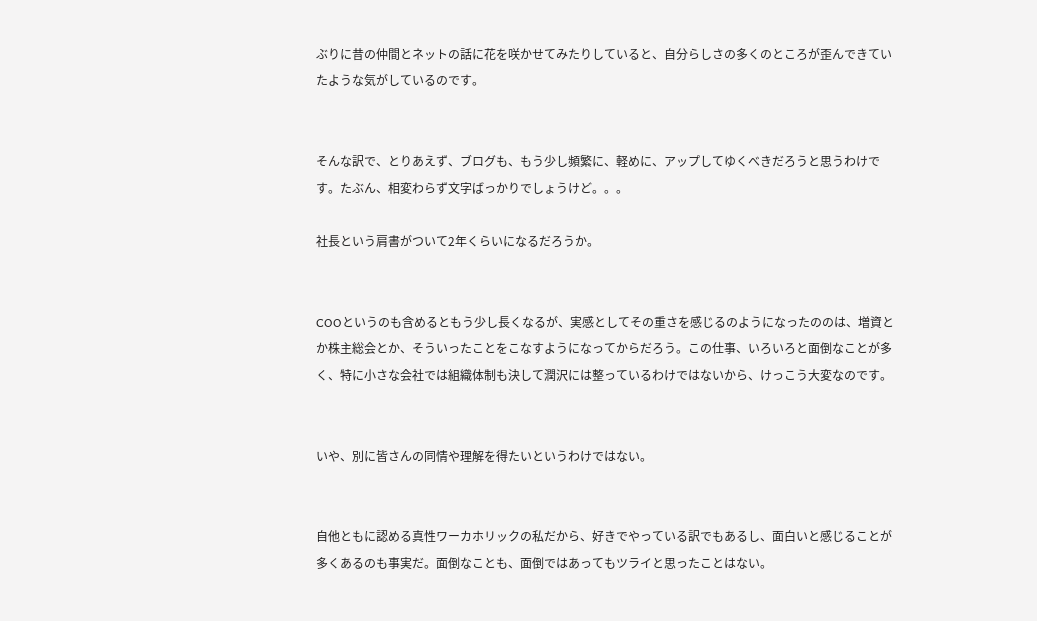ぶりに昔の仲間とネットの話に花を咲かせてみたりしていると、自分らしさの多くのところが歪んできていたような気がしているのです。


そんな訳で、とりあえず、ブログも、もう少し頻繁に、軽めに、アップしてゆくべきだろうと思うわけです。たぶん、相変わらず文字ばっかりでしょうけど。。。

社長という肩書がついて2年くらいになるだろうか。


COOというのも含めるともう少し長くなるが、実感としてその重さを感じるのようになったののは、増資とか株主総会とか、そういったことをこなすようになってからだろう。この仕事、いろいろと面倒なことが多く、特に小さな会社では組織体制も決して潤沢には整っているわけではないから、けっこう大変なのです。


いや、別に皆さんの同情や理解を得たいというわけではない。


自他ともに認める真性ワーカホリックの私だから、好きでやっている訳でもあるし、面白いと感じることが多くあるのも事実だ。面倒なことも、面倒ではあってもツライと思ったことはない。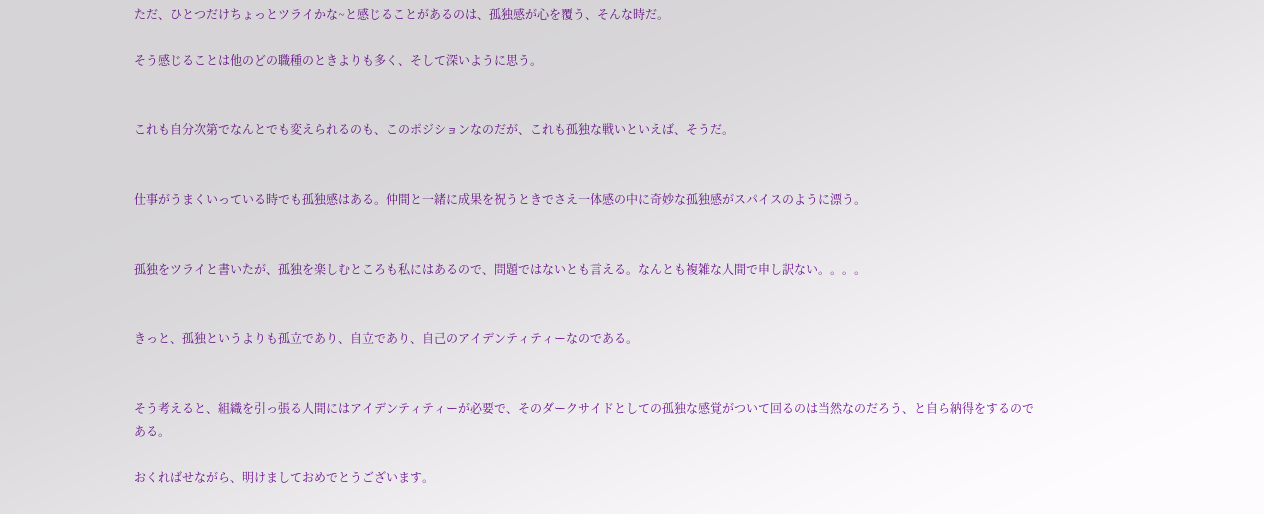ただ、ひとつだけちょっとツライかな~と感じることがあるのは、孤独感が心を覆う、そんな時だ。

そう感じることは他のどの職種のときよりも多く、そして深いように思う。


これも自分次第でなんとでも変えられるのも、このポジションなのだが、これも孤独な戦いといえば、そうだ。


仕事がうまくいっている時でも孤独感はある。仲間と一緒に成果を祝うときでさえ一体感の中に奇妙な孤独感がスパイスのように漂う。


孤独をツライと書いたが、孤独を楽しむところも私にはあるので、問題ではないとも言える。なんとも複雑な人間で申し訳ない。。。。


きっと、孤独というよりも孤立であり、自立であり、自己のアイデンティティーなのである。


そう考えると、組織を引っ張る人間にはアイデンティティーが必要で、そのダークサイドとしての孤独な感覚がついて回るのは当然なのだろう、と自ら納得をするのである。

おくればせながら、明けましておめでとうございます。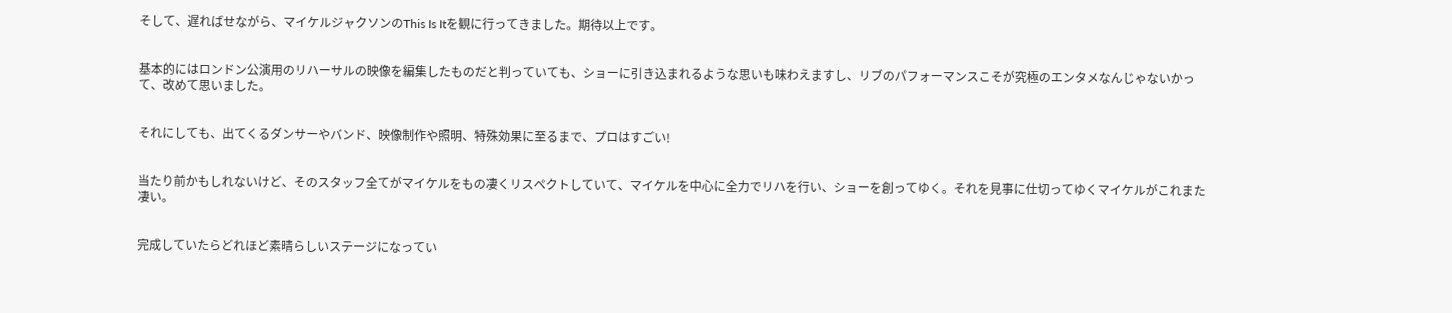そして、遅ればせながら、マイケルジャクソンのThis Is Itを観に行ってきました。期待以上です。


基本的にはロンドン公演用のリハーサルの映像を編集したものだと判っていても、ショーに引き込まれるような思いも味わえますし、リブのパフォーマンスこそが究極のエンタメなんじゃないかって、改めて思いました。


それにしても、出てくるダンサーやバンド、映像制作や照明、特殊効果に至るまで、プロはすごい!


当たり前かもしれないけど、そのスタッフ全てがマイケルをもの凄くリスペクトしていて、マイケルを中心に全力でリハを行い、ショーを創ってゆく。それを見事に仕切ってゆくマイケルがこれまた凄い。


完成していたらどれほど素晴らしいステージになってい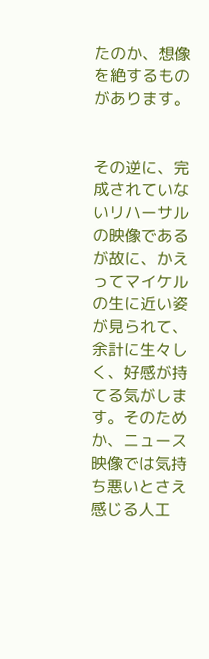たのか、想像を絶するものがあります。


その逆に、完成されていないリハーサルの映像であるが故に、かえってマイケルの生に近い姿が見られて、余計に生々しく、好感が持てる気がします。そのためか、ニュース映像では気持ち悪いとさえ感じる人工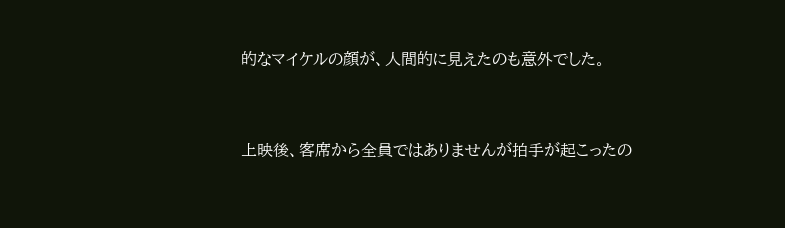的なマイケルの顔が、人間的に見えたのも意外でした。


上映後、客席から全員ではありませんが拍手が起こったの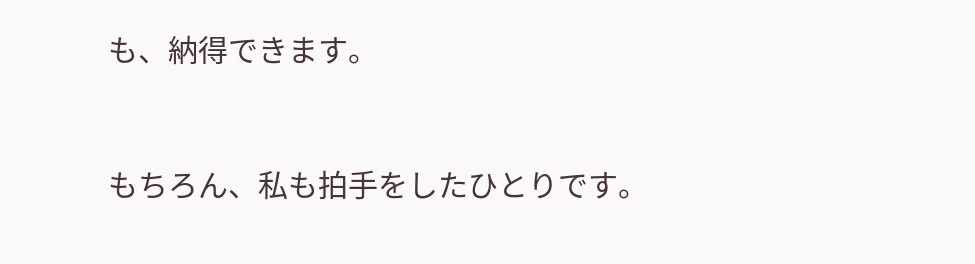も、納得できます。


もちろん、私も拍手をしたひとりです。